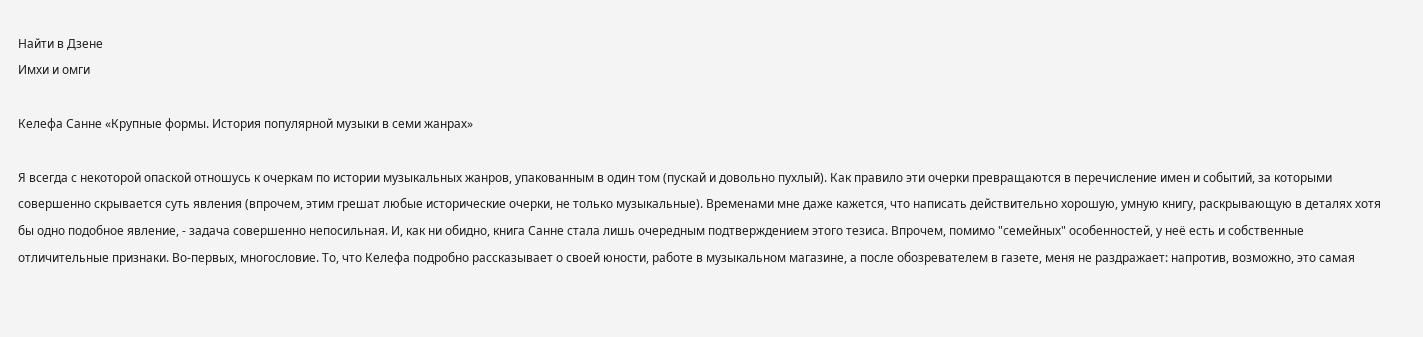Найти в Дзене
Имхи и омги

Келефа Санне «Крупные формы. История популярной музыки в семи жанрах»

Я всегда с некоторой опаской отношусь к очеркам по истории музыкальных жанров, упакованным в один том (пускай и довольно пухлый). Как правило эти очерки превращаются в перечисление имен и событий, за которыми совершенно скрывается суть явления (впрочем, этим грешат любые исторические очерки, не только музыкальные). Временами мне даже кажется, что написать действительно хорошую, умную книгу, раскрывающую в деталях хотя бы одно подобное явление, - задача совершенно непосильная. И, как ни обидно, книга Санне стала лишь очередным подтверждением этого тезиса. Впрочем, помимо "семейных" особенностей, у неё есть и собственные отличительные признаки. Во-первых, многословие. То, что Келефа подробно рассказывает о своей юности, работе в музыкальном магазине, а после обозревателем в газете, меня не раздражает: напротив, возможно, это самая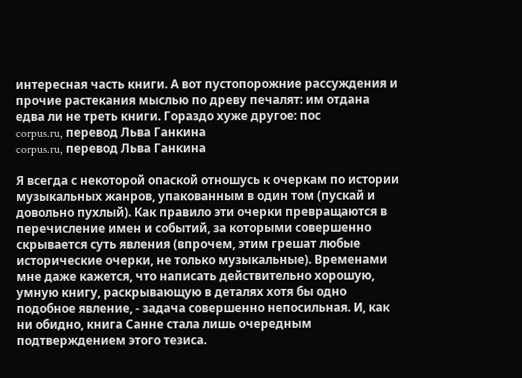интересная часть книги. А вот пустопорожние рассуждения и прочие растекания мыслью по древу печалят: им отдана едва ли не треть книги. Гораздо хуже другое: пос
corpus.ru, перевод Льва Ганкина
corpus.ru, перевод Льва Ганкина

Я всегда с некоторой опаской отношусь к очеркам по истории музыкальных жанров, упакованным в один том (пускай и довольно пухлый). Как правило эти очерки превращаются в перечисление имен и событий, за которыми совершенно скрывается суть явления (впрочем, этим грешат любые исторические очерки, не только музыкальные). Временами мне даже кажется, что написать действительно хорошую, умную книгу, раскрывающую в деталях хотя бы одно подобное явление, - задача совершенно непосильная. И, как ни обидно, книга Санне стала лишь очередным подтверждением этого тезиса.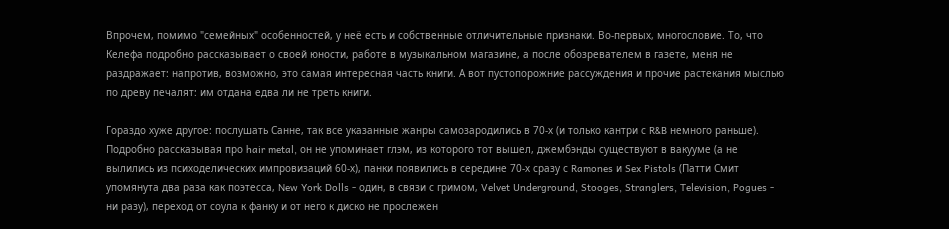Впрочем, помимо "семейных" особенностей, у неё есть и собственные отличительные признаки. Во-первых, многословие. То, что Келефа подробно рассказывает о своей юности, работе в музыкальном магазине, а после обозревателем в газете, меня не раздражает: напротив, возможно, это самая интересная часть книги. А вот пустопорожние рассуждения и прочие растекания мыслью по древу печалят: им отдана едва ли не треть книги.

Гораздо хуже другое: послушать Санне, так все указанные жанры самозародились в 70-х (и только кантри с R&B немного раньше). Подробно рассказывая про hair metal, он не упоминает глэм, из которого тот вышел, джембэнды существуют в вакууме (а не вылились из психоделических импровизаций 60-х), панки появились в середине 70-х сразу с Ramones и Sex Pistols (Патти Смит упомянута два раза как поэтесса, New York Dolls - один, в связи с гримом, Velvet Underground, Stooges, Stranglers, Television, Pogues - ни разу), переход от соула к фанку и от него к диско не прослежен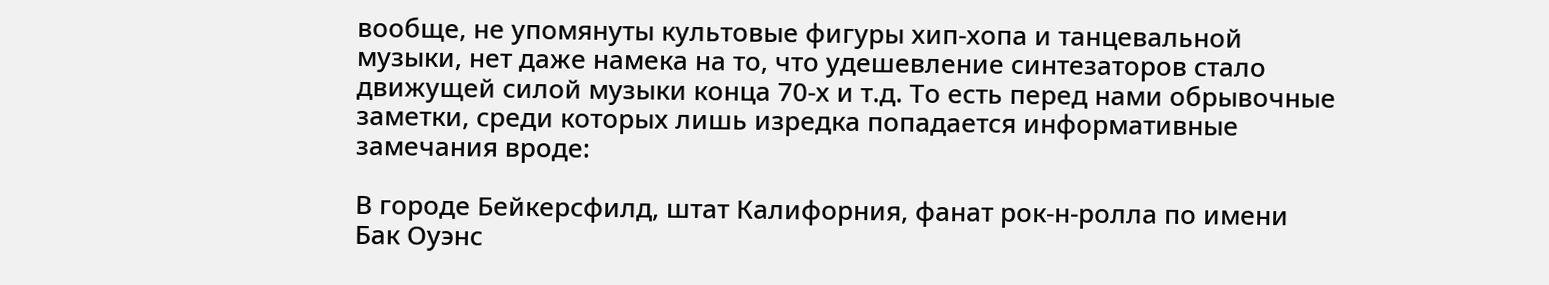вообще, не упомянуты культовые фигуры хип-хопа и танцевальной музыки, нет даже намека на то, что удешевление синтезаторов стало движущей силой музыки конца 70-х и т.д. То есть перед нами обрывочные заметки, среди которых лишь изредка попадается информативные замечания вроде:

В городе Бейкерсфилд, штат Калифорния, фанат рок-н-ролла по имени Бак Оуэнс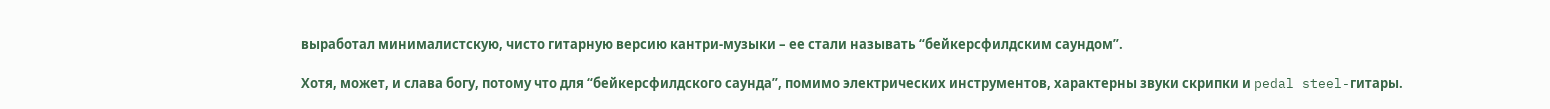выработал минималистскую, чисто гитарную версию кантри-музыки – ее стали называть “бейкерсфилдским саундом”.

Хотя, может, и слава богу, потому что для “бейкерсфилдского саунда”, помимо электрических инструментов, характерны звуки скрипки и pedal steel-гитары.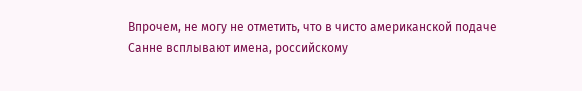Впрочем, не могу не отметить, что в чисто американской подаче Санне всплывают имена, российскому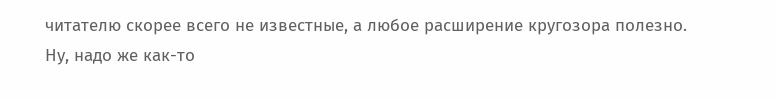читателю скорее всего не известные, а любое расширение кругозора полезно. Ну, надо же как-то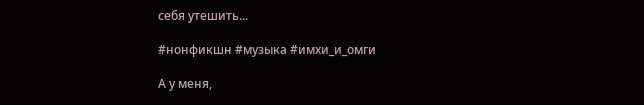себя утешить...

#нонфикшн #музыка #имхи_и_омги

А у меня,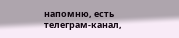напомню, есть телеграм-канал,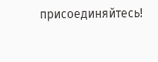присоединяйтесь!